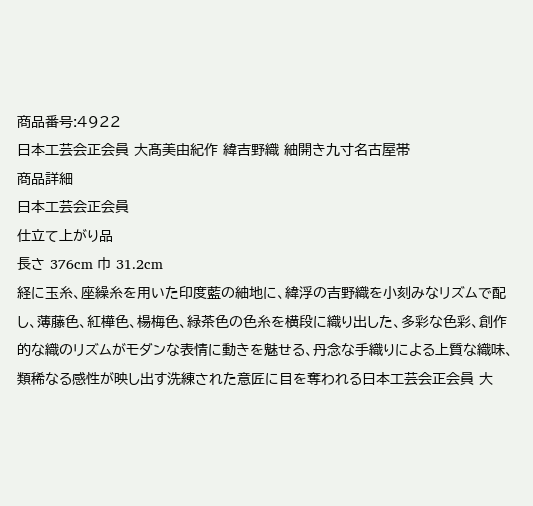商品番号:4922
日本工芸会正会員 大髙美由紀作 緯吉野織 紬開き九寸名古屋帯
商品詳細
日本工芸会正会員
仕立て上がり品
長さ 376cm 巾 31.2cm
経に玉糸、座繰糸を用いた印度藍の紬地に、緯浮の吉野織を小刻みなリズムで配し、薄藤色、紅樺色、楊梅色、緑茶色の色糸を横段に織り出した、多彩な色彩、創作的な織のリズムがモダンな表情に動きを魅せる、丹念な手織りによる上質な織味、類稀なる感性が映し出す洗練された意匠に目を奪われる日本工芸会正会員 大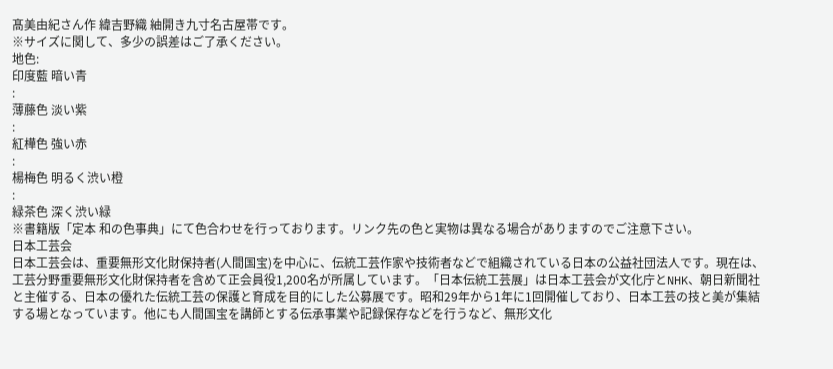髙美由紀さん作 緯吉野織 紬開き九寸名古屋帯です。
※サイズに関して、多少の誤差はご了承ください。
地色:
印度藍 暗い青
:
薄藤色 淡い紫
:
紅樺色 強い赤
:
楊梅色 明るく渋い橙
:
緑茶色 深く渋い緑
※書籍版「定本 和の色事典」にて色合わせを行っております。リンク先の色と実物は異なる場合がありますのでご注意下さい。
日本工芸会
日本工芸会は、重要無形文化財保持者(人間国宝)を中心に、伝統工芸作家や技術者などで組織されている日本の公益社団法人です。現在は、工芸分野重要無形文化財保持者を含めて正会員役1,200名が所属しています。「日本伝統工芸展」は日本工芸会が文化庁とNHK、朝日新聞社と主催する、日本の優れた伝統工芸の保護と育成を目的にした公募展です。昭和29年から1年に1回開催しており、日本工芸の技と美が集結する場となっています。他にも人間国宝を講師とする伝承事業や記録保存などを行うなど、無形文化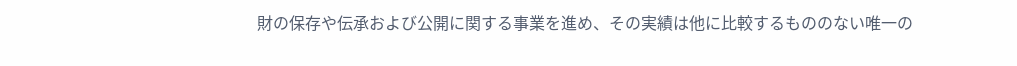財の保存や伝承および公開に関する事業を進め、その実績は他に比較するもののない唯一の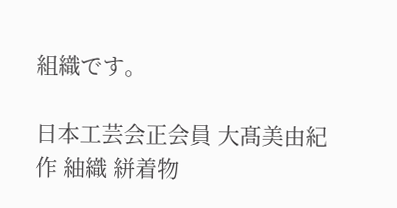組織です。

日本工芸会正会員 大髙美由紀作 紬織 絣着物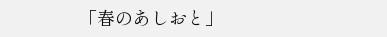「春のあしおと」